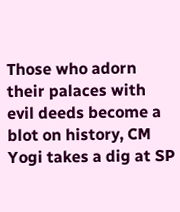Those who adorn their palaces with evil deeds become a blot on history, CM Yogi takes a dig at SP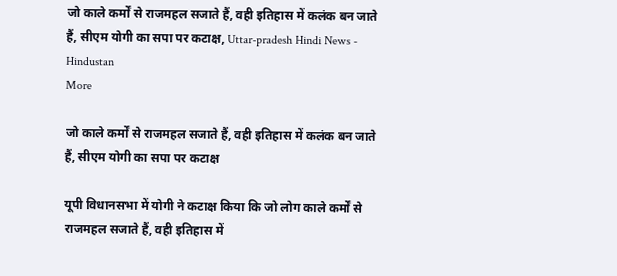जो काले कर्मों से राजमहल सजाते हैं, वही इतिहास में कलंक बन जाते हैं, सीएम योगी का सपा पर कटाक्ष, Uttar-pradesh Hindi News - Hindustan
More

जो काले कर्मों से राजमहल सजाते हैं, वही इतिहास में कलंक बन जाते हैं, सीएम योगी का सपा पर कटाक्ष

यूपी विधानसभा में योगी ने कटाक्ष किया कि जो लोग काले कर्मों से राजमहल सजाते हैं, वही इतिहास में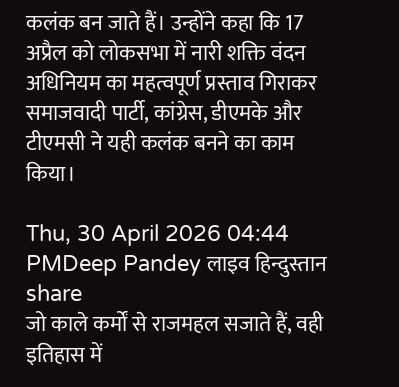कलंक बन जाते हैं। उन्होंने कहा कि 17 अप्रैल को लोकसभा में नारी शक्ति वंदन अधिनियम का महत्वपूर्ण प्रस्ताव गिराकर समाजवादी पार्टी, कांग्रेस, डीएमके और टीएमसी ने यही कलंक बनने का काम किया।

Thu, 30 April 2026 04:44 PMDeep Pandey लाइव हिन्दुस्तान
share
जो काले कर्मों से राजमहल सजाते हैं, वही इतिहास में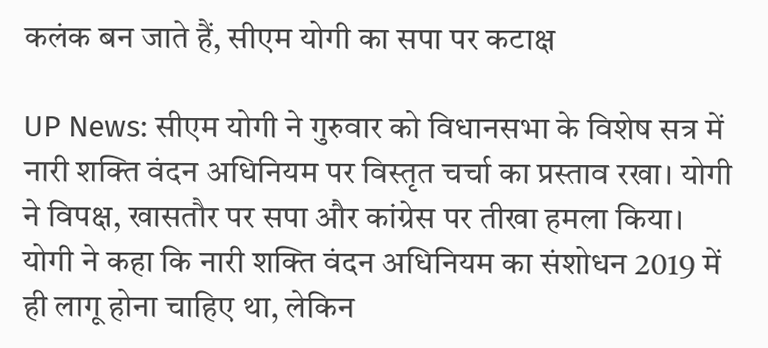कलंक बन जाते हैं, सीएम योगी का सपा पर कटाक्ष

UP News: सीएम योगी ने गुरुवार को विधानसभा के विशेष सत्र में नारी शक्ति वंदन अधिनियम पर विस्तृत चर्चा का प्रस्ताव रखा। योगी ने विपक्ष, खासतौर पर सपा और कांग्रेस पर तीखा हमला किया। योगी ने कहा कि नारी शक्ति वंदन अधिनियम का संशोधन 2019 में ही लागू होना चाहिए था, लेकिन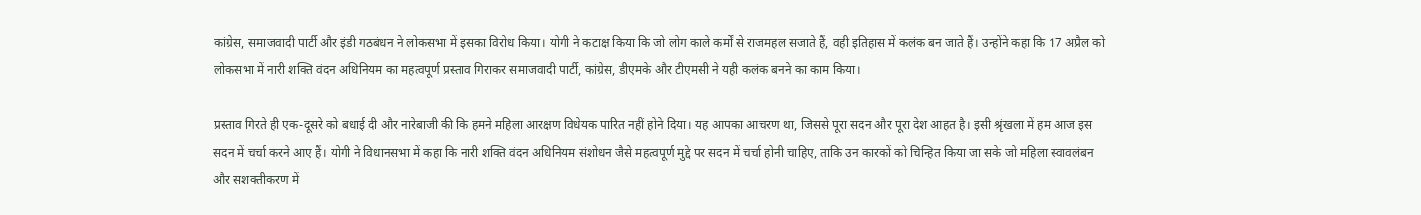कांग्रेस, समाजवादी पार्टी और इंडी गठबंधन ने लोकसभा में इसका विरोध किया। योगी ने कटाक्ष किया कि जो लोग काले कर्मों से राजमहल सजाते हैं, वही इतिहास में कलंक बन जाते हैं। उन्होंने कहा कि 17 अप्रैल को लोकसभा में नारी शक्ति वंदन अधिनियम का महत्वपूर्ण प्रस्ताव गिराकर समाजवादी पार्टी, कांग्रेस, डीएमके और टीएमसी ने यही कलंक बनने का काम किया।

प्रस्ताव गिरते ही एक-दूसरे को बधाई दी और नारेबाजी की कि हमने महिला आरक्षण विधेयक पारित नहीं होने दिया। यह आपका आचरण था, जिससे पूरा सदन और पूरा देश आहत है। इसी श्रृंखला में हम आज इस सदन में चर्चा करने आए हैं। योगी ने विधानसभा में कहा कि नारी शक्ति वंदन अधिनियम संशोधन जैसे महत्वपूर्ण मुद्दे पर सदन में चर्चा होनी चाहिए, ताकि उन कारकों को चिन्हित किया जा सके जो महिला स्वावलंबन और सशक्तीकरण में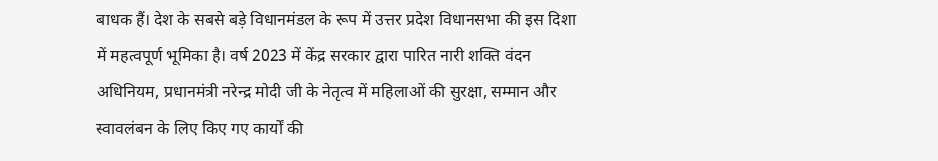बाधक हैं। देश के सबसे बड़े विधानमंडल के रूप में उत्तर प्रदेश विधानसभा की इस दिशा में महत्वपूर्ण भूमिका है। वर्ष 2023 में केंद्र सरकार द्वारा पारित नारी शक्ति वंदन अधिनियम, प्रधानमंत्री नरेन्द्र मोदी जी के नेतृत्व में महिलाओं की सुरक्षा, सम्मान और स्वावलंबन के लिए किए गए कार्यों की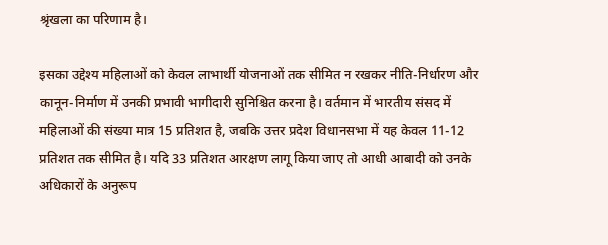श्रृंखला का परिणाम है।

इसका उद्देश्य महिलाओं को केवल लाभार्थी योजनाओं तक सीमित न रखकर नीति-निर्धारण और कानून-निर्माण में उनकी प्रभावी भागीदारी सुनिश्चित करना है। वर्तमान में भारतीय संसद में महिलाओं की संख्या मात्र 15 प्रतिशत है, जबकि उत्तर प्रदेश विधानसभा में यह केवल 11-12 प्रतिशत तक सीमित है। यदि 33 प्रतिशत आरक्षण लागू किया जाए तो आधी आबादी को उनके अधिकारों के अनुरूप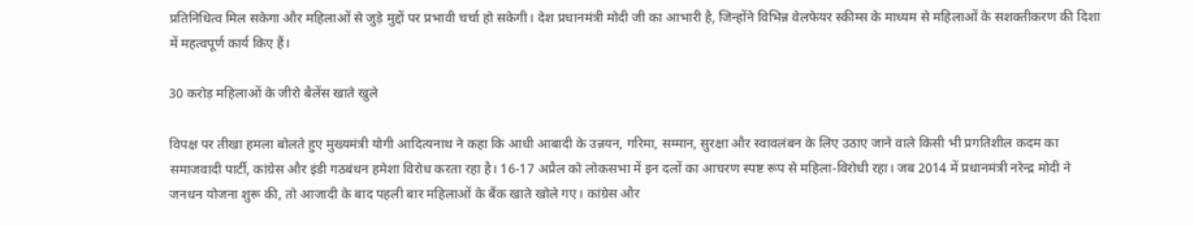प्रतिनिधित्व मिल सकेगा और महिलाओं से जुड़े मुद्दों पर प्रभावी चर्चा हो सकेगी। देश प्रधानमंत्री मोदी जी का आभारी है, जिन्होंने विभिन्न वेलफेयर स्कीम्स के माध्यम से महिलाओं के सशक्तीकरण की दिशा में महत्वपूर्ण कार्य किए हैं।

30 करोड़ महिलाओं के जीरो बैलेंस खाते खुले

विपक्ष पर तीखा हमला बोलते हुए मुख्यमंत्री योगी आदित्यनाथ ने कहा कि आधी आबादी के उन्नयन, गरिमा, सम्मान, सुरक्षा और स्वावलंबन के लिए उठाए जाने वाले किसी भी प्रगतिशील कदम का समाजवादी पार्टी, कांग्रेस और इंडी गठबंधन हमेशा विरोध करता रहा है। 16-17 अप्रैल को लोकसभा में इन दलों का आचरण स्पष्ट रूप से महिला-विरोधी रहा। जब 2014 में प्रधानमंत्री नरेन्द्र मोदी ने जनधन योजना शुरू की, तो आजादी के बाद पहली बार महिलाओं के बैंक खाते खोले गए। कांग्रेस और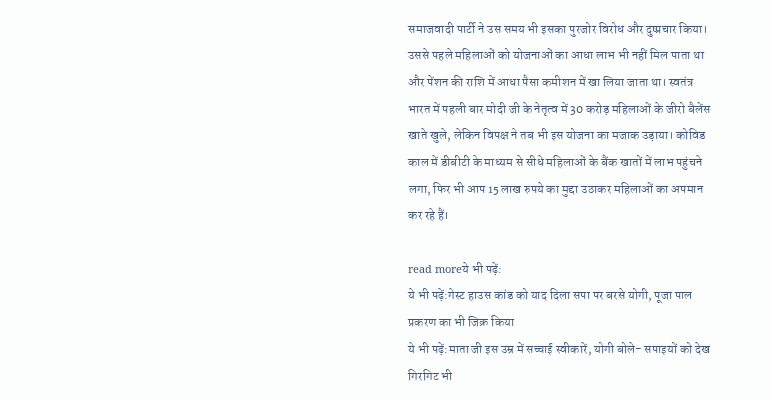समाजवादी पार्टी ने उस समय भी इसका पुरजोर विरोध और दुष्प्रचार किया। उससे पहले महिलाओं को योजनाओं का आधा लाभ भी नहीं मिल पाता था और पेंशन की राशि में आधा पैसा कमीशन में खा लिया जाता था। स्वतंत्र भारत में पहली बार मोदी जी के नेतृत्व में 30 करोड़ महिलाओं के जीरो बैलेंस खाते खुले, लेकिन विपक्ष ने तब भी इस योजना का मजाक उड़ाया। कोविड काल में डीबीटी के माध्यम से सीधे महिलाओं के बैंक खातों में लाभ पहुंचने लगा, फिर भी आप 15 लाख रुपये का मुद्दा उठाकर महिलाओं का अपमान कर रहे हैं।

read moreये भी पढ़ें:
ये भी पढ़ें:गेस्ट हाउस कांड को याद दिला सपा पर बरसे योगी, पूजा पाल प्रकरण का भी जिक्र किया
ये भी पढ़ें:माता जी इस उम्र में सच्चाई स्वीकारें, योगी बोले- सपाइयों को देख गिरगिट भी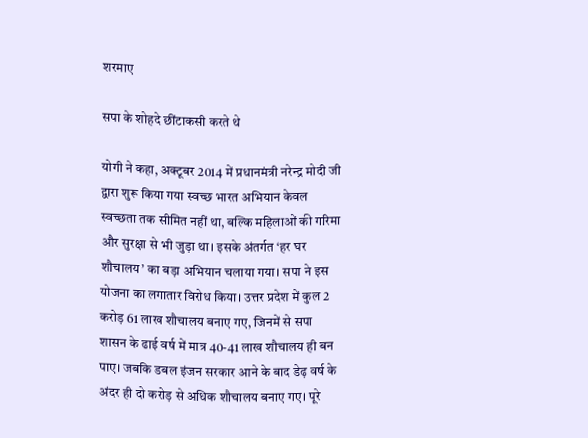शरमाए

सपा के शोहदे छींटाकसी करते थे

योगी ने कहा, अक्टूबर 2014 में प्रधानमंत्री नरेन्द्र मोदी जी द्वारा शुरू किया गया स्वच्छ भारत अभियान केवल स्वच्छता तक सीमित नहीं था, बल्कि महिलाओं की गरिमा और सुरक्षा से भी जुड़ा था। इसके अंतर्गत ‘हर घर शौचालय’ का बड़ा अभियान चलाया गया। सपा ने इस योजना का लगातार विरोध किया। उत्तर प्रदेश में कुल 2 करोड़ 61 लाख शौचालय बनाए गए, जिनमें से सपा शासन के ढाई वर्ष में मात्र 40-41 लाख शौचालय ही बन पाए। जबकि डबल इंजन सरकार आने के बाद डेढ़ वर्ष के अंदर ही दो करोड़ से अधिक शौचालय बनाए गए। पूरे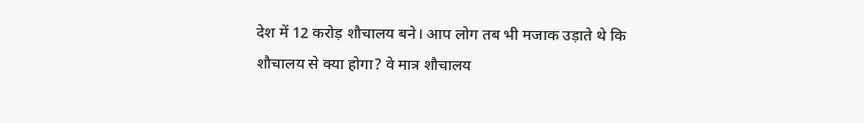देश में 12 करोड़ शौचालय बने। आप लोग तब भी मजाक उड़ाते थे कि शौचालय से क्या होगा? वे मात्र शौचालय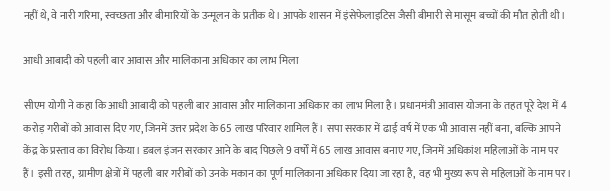नहीं थे, वे नारी गरिमा, स्वच्छता और बीमारियों के उन्मूलन के प्रतीक थे। आपके शासन में इंसेफेलाइटिस जैसी बीमारी से मासूम बच्चों की मौत होती थी।

आधी आबादी को पहली बार आवास और मालिकाना अधिकार का लाभ मिला

सीएम योगी ने कहा कि आधी आबादी को पहली बार आवास और मालिकाना अधिकार का लाभ मिला है। प्रधानमंत्री आवास योजना के तहत पूरे देश में 4 करोड़ गरीबों को आवास दिए गए, जिनमें उत्तर प्रदेश के 65 लाख परिवार शामिल हैं। सपा सरकार में ढाई वर्ष में एक भी आवास नहीं बना, बल्कि आपने केंद्र के प्रस्ताव का विरोध किया। डबल इंजन सरकार आने के बाद पिछले 9 वर्षों में 65 लाख आवास बनाए गए, जिनमें अधिकांश महिलाओं के नाम पर हैं। इसी तरह, ग्रामीण क्षेत्रों में पहली बार गरीबों को उनके मकान का पूर्ण मालिकाना अधिकार दिया जा रहा है, वह भी मुख्य रूप से महिलाओं के नाम पर।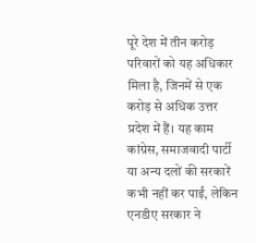पूरे देश में तीन करोड़ परिवारों को यह अधिकार मिला है, जिनमें से एक करोड़ से अधिक उत्तर प्रदेश में हैं। यह काम कांग्रेस, समाजवादी पार्टी या अन्य दलों की सरकारें कभी नहीं कर पाईं, लेकिन एनडीए सरकार ने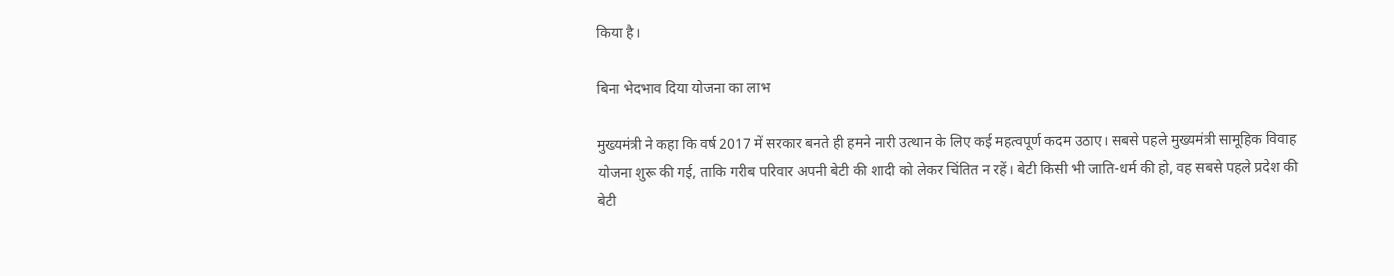किया है।

बिना भेदभाव दिया योजना का लाभ

मुख्यमंत्री ने कहा कि वर्ष 2017 में सरकार बनते ही हमने नारी उत्थान के लिए कई महत्वपूर्ण कदम उठाए। सबसे पहले मुख्यमंत्री सामूहिक विवाह योजना शुरू की गई, ताकि गरीब परिवार अपनी बेटी की शादी को लेकर चिंतित न रहें। बेटी किसी भी जाति-धर्म की हो, वह सबसे पहले प्रदेश की बेटी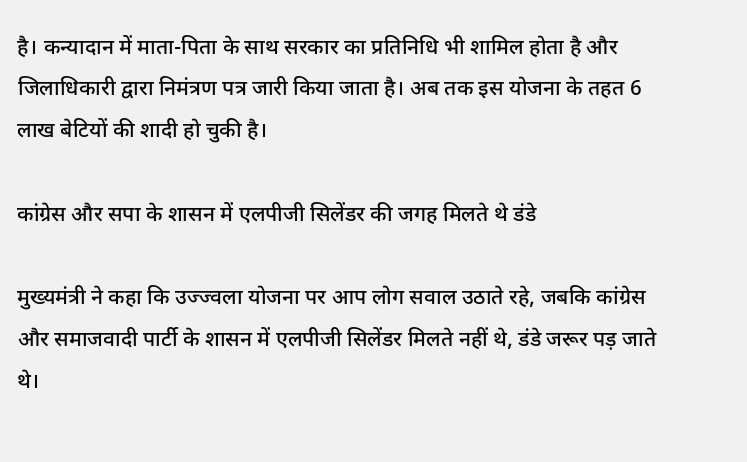है। कन्यादान में माता-पिता के साथ सरकार का प्रतिनिधि भी शामिल होता है और जिलाधिकारी द्वारा निमंत्रण पत्र जारी किया जाता है। अब तक इस योजना के तहत 6 लाख बेटियों की शादी हो चुकी है।

कांग्रेस और सपा के शासन में एलपीजी सिलेंडर की जगह मिलते थे डंडे

मुख्यमंत्री ने कहा कि उज्ज्वला योजना पर आप लोग सवाल उठाते रहे, जबकि कांग्रेस और समाजवादी पार्टी के शासन में एलपीजी सिलेंडर मिलते नहीं थे, डंडे जरूर पड़ जाते थे।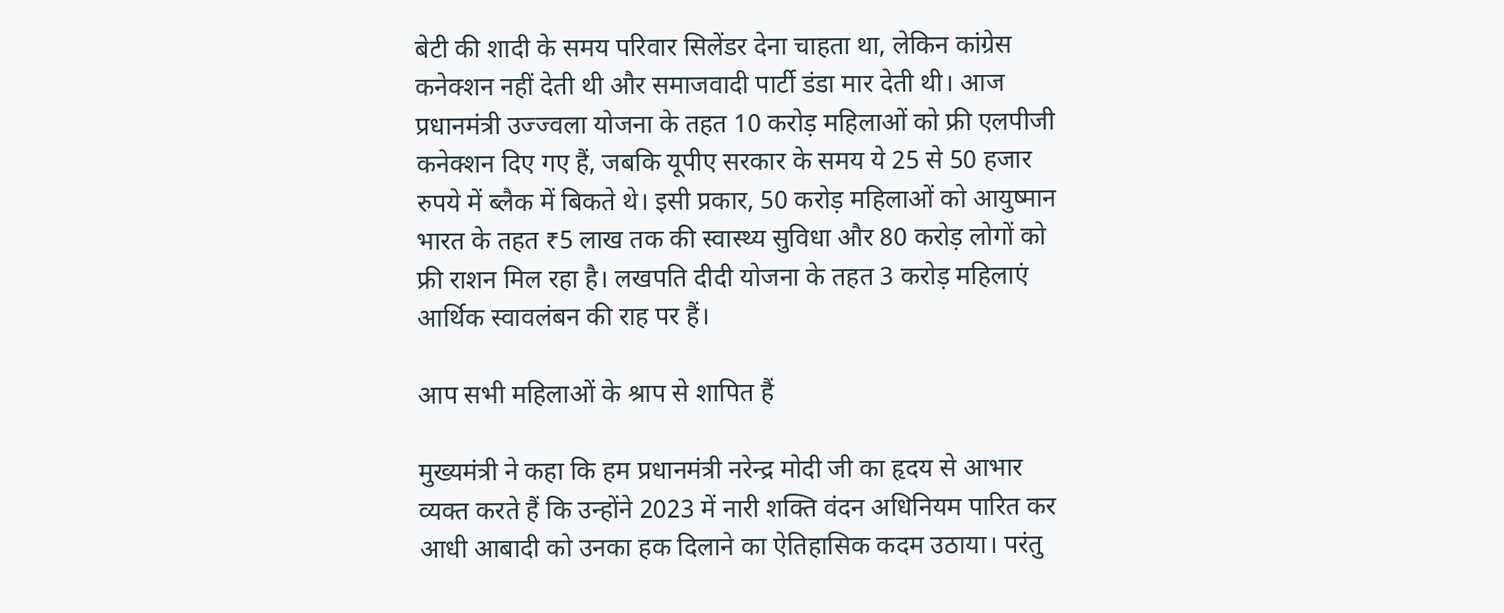बेटी की शादी के समय परिवार सिलेंडर देना चाहता था, लेकिन कांग्रेस कनेक्शन नहीं देती थी और समाजवादी पार्टी डंडा मार देती थी। आज प्रधानमंत्री उज्ज्वला योजना के तहत 10 करोड़ महिलाओं को फ्री एलपीजी कनेक्शन दिए गए हैं, जबकि यूपीए सरकार के समय ये 25 से 50 हजार रुपये में ब्लैक में बिकते थे। इसी प्रकार, 50 करोड़ महिलाओं को आयुष्मान भारत के तहत ₹5 लाख तक की स्वास्थ्य सुविधा और 80 करोड़ लोगों को फ्री राशन मिल रहा है। लखपति दीदी योजना के तहत 3 करोड़ महिलाएं आर्थिक स्वावलंबन की राह पर हैं।

आप सभी महिलाओं के श्राप से शापित हैं

मुख्यमंत्री ने कहा कि हम प्रधानमंत्री नरेन्द्र मोदी जी का हृदय से आभार व्यक्त करते हैं कि उन्होंने 2023 में नारी शक्ति वंदन अधिनियम पारित कर आधी आबादी को उनका हक दिलाने का ऐतिहासिक कदम उठाया। परंतु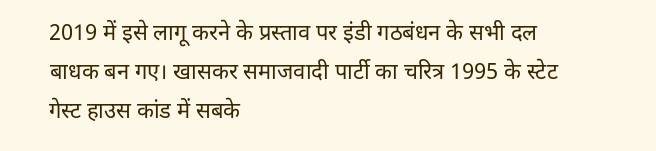2019 में इसे लागू करने के प्रस्ताव पर इंडी गठबंधन के सभी दल बाधक बन गए। खासकर समाजवादी पार्टी का चरित्र 1995 के स्टेट गेस्ट हाउस कांड में सबके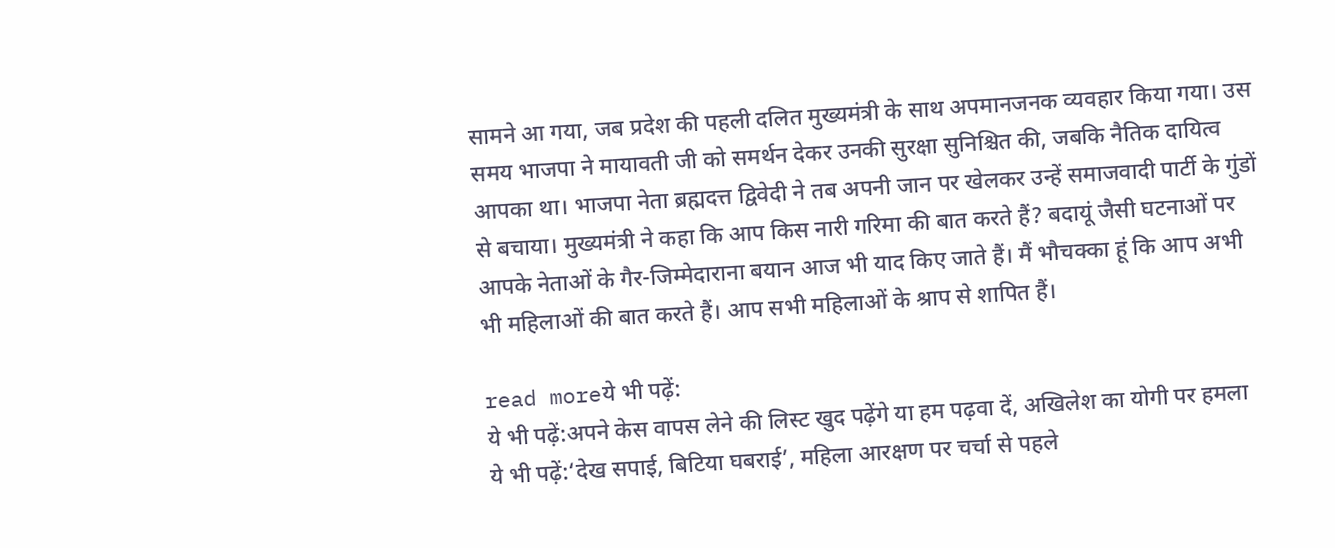सामने आ गया, जब प्रदेश की पहली दलित मुख्यमंत्री के साथ अपमानजनक व्यवहार किया गया। उस समय भाजपा ने मायावती जी को समर्थन देकर उनकी सुरक्षा सुनिश्चित की, जबकि नैतिक दायित्व आपका था। भाजपा नेता ब्रह्मदत्त द्विवेदी ने तब अपनी जान पर खेलकर उन्हें समाजवादी पार्टी के गुंडों से बचाया। मुख्यमंत्री ने कहा कि आप किस नारी गरिमा की बात करते हैं? बदायूं जैसी घटनाओं पर आपके नेताओं के गैर-जिम्मेदाराना बयान आज भी याद किए जाते हैं। मैं भौचक्का हूं कि आप अभी भी महिलाओं की बात करते हैं। आप सभी महिलाओं के श्राप से शापित हैं।

read moreये भी पढ़ें:
ये भी पढ़ें:अपने केस वापस लेने की लिस्ट खुद पढ़ेंगे या हम पढ़वा दें, अखिलेश का योगी पर हमला
ये भी पढ़ें:‘देख सपाई, बिटिया घबराई’, महिला आरक्षण पर चर्चा से पहले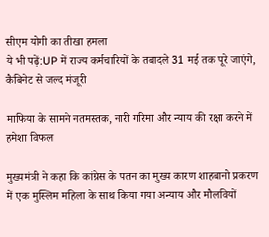सीएम योगी का तीखा हमला
ये भी पढ़ें:UP में राज्य कर्मचारियों के तबादले 31 मई तक पूरे जाएंगे, कैबिनेट से जल्द मंजूरी

माफिया के सामने नतमस्तक, नारी गरिमा और न्याय की रक्षा करने में हमेशा विफल

मुख्यमंत्री ने कहा कि कांग्रेस के पतन का मुख्य कारण शाहबानो प्रकरण में एक मुस्लिम महिला के साथ किया गया अन्याय और मौलवियों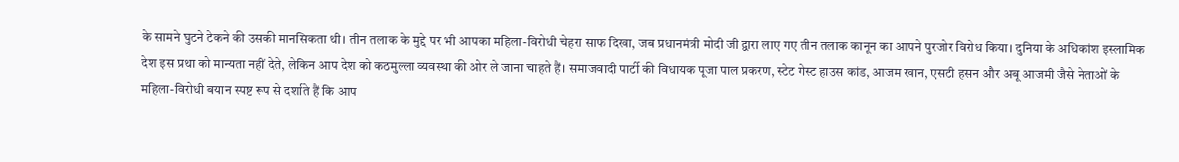के सामने घुटने टेकने की उसकी मानसिकता थी। तीन तलाक के मुद्दे पर भी आपका महिला-विरोधी चेहरा साफ दिखा, जब प्रधानमंत्री मोदी जी द्वारा लाए गए तीन तलाक कानून का आपने पुरजोर विरोध किया। दुनिया के अधिकांश इस्लामिक देश इस प्रथा को मान्यता नहीं देते, लेकिन आप देश को कठमुल्ला व्यवस्था की ओर ले जाना चाहते हैं। समाजवादी पार्टी की विधायक पूजा पाल प्रकरण, स्टेट गेस्ट हाउस कांड, आजम खान, एसटी हसन और अबू आजमी जैसे नेताओं के महिला-विरोधी बयान स्पष्ट रूप से दर्शाते हैं कि आप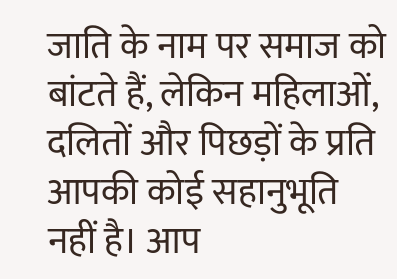जाति के नाम पर समाज को बांटते हैं, लेकिन महिलाओं, दलितों और पिछड़ों के प्रति आपकी कोई सहानुभूति नहीं है। आप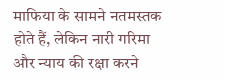माफिया के सामने नतमस्तक होते हैं, लेकिन नारी गरिमा और न्याय की रक्षा करने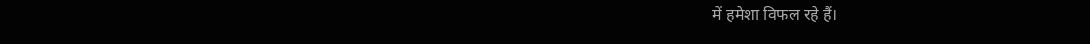में हमेशा विफल रहे हैं।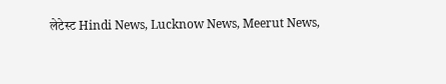लेटेस्ट Hindi News, Lucknow News, Meerut News,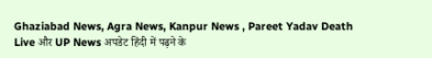Ghaziabad News, Agra News, Kanpur News , Pareet Yadav Death Live और UP News अपडेट हिंदी में पढ़ने के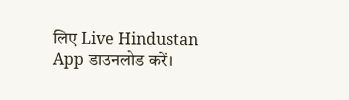लिए Live Hindustan App डाउनलोड करें।